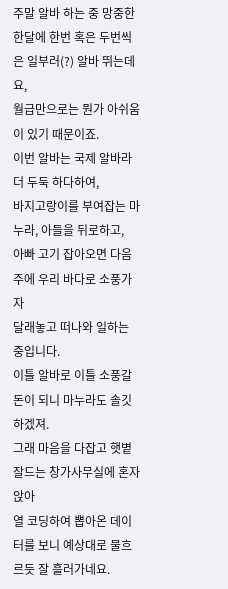주말 알바 하는 중 망중한
한달에 한번 혹은 두번씩은 일부러(?) 알바 뛰는데요,
월급만으로는 뭔가 아쉬움이 있기 때문이죠.
이번 알바는 국제 알바라 더 두둑 하다하여,
바지고랑이를 부여잡는 마누라, 아들을 뒤로하고,
아빠 고기 잡아오면 다음주에 우리 바다로 소풍가자
달래놓고 떠나와 일하는 중입니다.
이틀 알바로 이틀 소풍갈 돈이 되니 마누라도 솔깃하겠져.
그래 마음을 다잡고 햇볕잘드는 창가사무실에 혼자 앉아
열 코딩하여 뽑아온 데이터를 보니 예상대로 물흐르듯 잘 흘러가네요.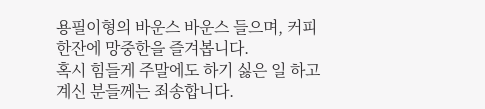용필이형의 바운스 바운스 들으며, 커피 한잔에 망중한을 즐겨봅니다.
혹시 힘들게 주말에도 하기 싫은 일 하고 계신 분들께는 죄송합니다.